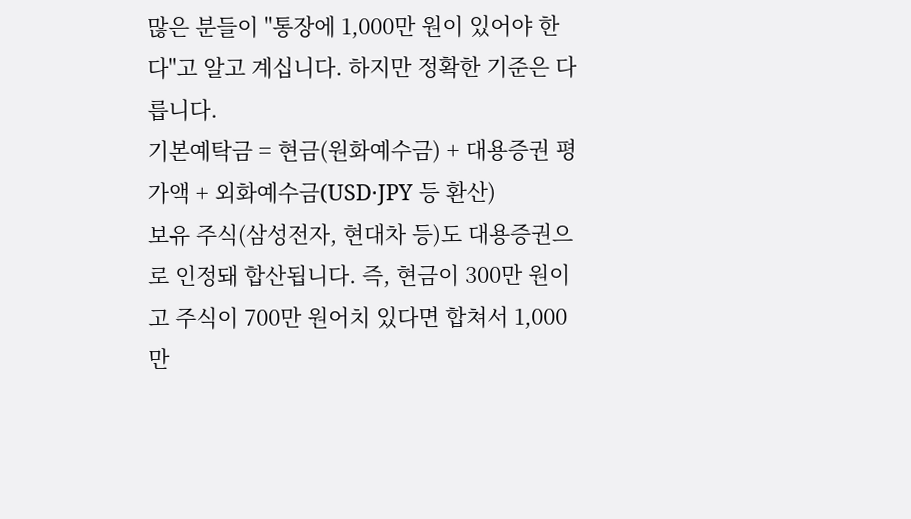많은 분들이 "통장에 1,000만 원이 있어야 한다"고 알고 계십니다. 하지만 정확한 기준은 다릅니다.
기본예탁금 = 현금(원화예수금) + 대용증권 평가액 + 외화예수금(USD·JPY 등 환산)
보유 주식(삼성전자, 현대차 등)도 대용증권으로 인정돼 합산됩니다. 즉, 현금이 300만 원이고 주식이 700만 원어치 있다면 합쳐서 1,000만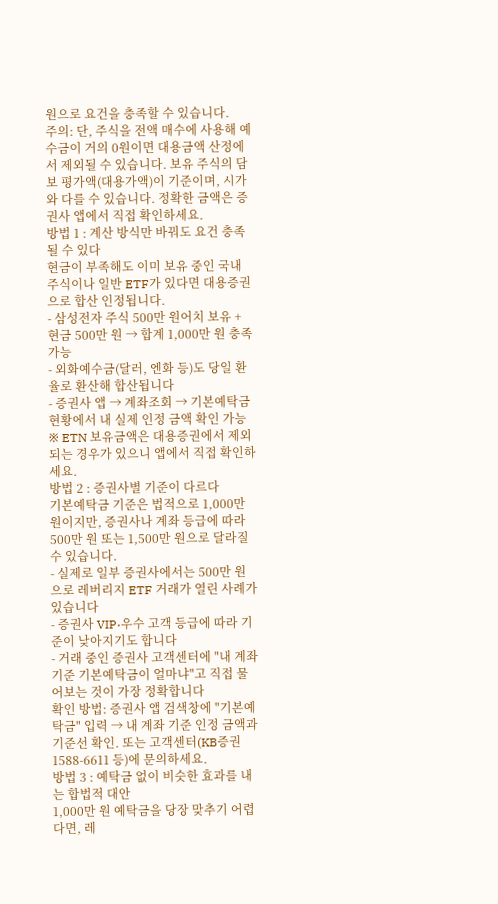원으로 요건을 충족할 수 있습니다.
주의: 단, 주식을 전액 매수에 사용해 예수금이 거의 0원이면 대용금액 산정에서 제외될 수 있습니다. 보유 주식의 담보 평가액(대용가액)이 기준이며, 시가와 다를 수 있습니다. 정확한 금액은 증권사 앱에서 직접 확인하세요.
방법 1 : 계산 방식만 바꿔도 요건 충족될 수 있다
현금이 부족해도 이미 보유 중인 국내 주식이나 일반 ETF가 있다면 대용증권으로 합산 인정됩니다.
- 삼성전자 주식 500만 원어치 보유 + 현금 500만 원 → 합계 1,000만 원 충족 가능
- 외화예수금(달러, 엔화 등)도 당일 환율로 환산해 합산됩니다
- 증권사 앱 → 계좌조회 → 기본예탁금 현황에서 내 실제 인정 금액 확인 가능
※ ETN 보유금액은 대용증권에서 제외되는 경우가 있으니 앱에서 직접 확인하세요.
방법 2 : 증권사별 기준이 다르다
기본예탁금 기준은 법적으로 1,000만 원이지만, 증권사나 계좌 등급에 따라 500만 원 또는 1,500만 원으로 달라질 수 있습니다.
- 실제로 일부 증권사에서는 500만 원으로 레버리지 ETF 거래가 열린 사례가 있습니다
- 증권사 VIP·우수 고객 등급에 따라 기준이 낮아지기도 합니다
- 거래 중인 증권사 고객센터에 "내 계좌 기준 기본예탁금이 얼마냐"고 직접 물어보는 것이 가장 정확합니다
확인 방법: 증권사 앱 검색창에 "기본예탁금" 입력 → 내 계좌 기준 인정 금액과 기준선 확인. 또는 고객센터(KB증권 1588-6611 등)에 문의하세요.
방법 3 : 예탁금 없이 비슷한 효과를 내는 합법적 대안
1,000만 원 예탁금을 당장 맞추기 어렵다면, 레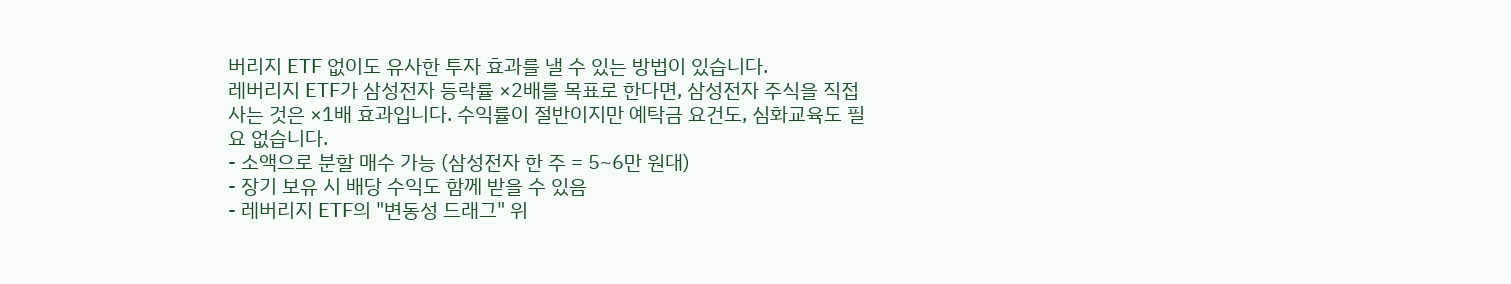버리지 ETF 없이도 유사한 투자 효과를 낼 수 있는 방법이 있습니다.
레버리지 ETF가 삼성전자 등락률 ×2배를 목표로 한다면, 삼성전자 주식을 직접 사는 것은 ×1배 효과입니다. 수익률이 절반이지만 예탁금 요건도, 심화교육도 필요 없습니다.
- 소액으로 분할 매수 가능 (삼성전자 한 주 = 5~6만 원대)
- 장기 보유 시 배당 수익도 함께 받을 수 있음
- 레버리지 ETF의 "변동성 드래그" 위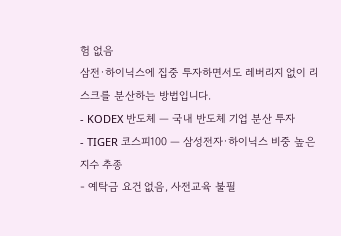험 없음
삼전·하이닉스에 집중 투자하면서도 레버리지 없이 리스크를 분산하는 방법입니다.
- KODEX 반도체 — 국내 반도체 기업 분산 투자
- TIGER 코스피100 — 삼성전자·하이닉스 비중 높은 지수 추종
- 예탁금 요건 없음, 사전교육 불필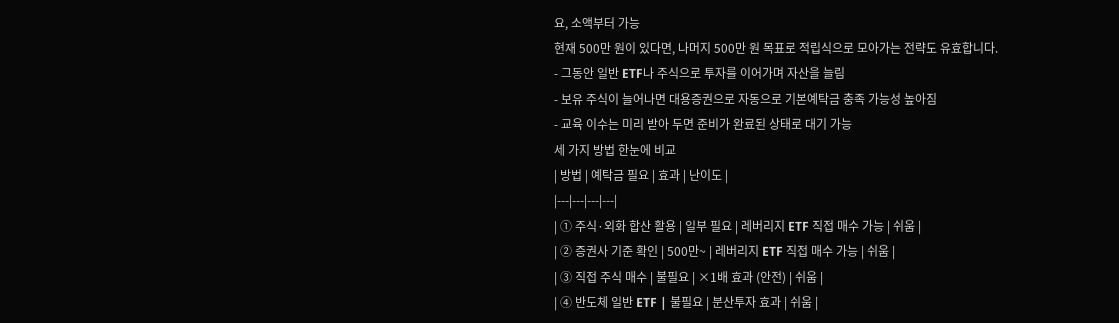요, 소액부터 가능
현재 500만 원이 있다면, 나머지 500만 원 목표로 적립식으로 모아가는 전략도 유효합니다.
- 그동안 일반 ETF나 주식으로 투자를 이어가며 자산을 늘림
- 보유 주식이 늘어나면 대용증권으로 자동으로 기본예탁금 충족 가능성 높아짐
- 교육 이수는 미리 받아 두면 준비가 완료된 상태로 대기 가능
세 가지 방법 한눈에 비교
| 방법 | 예탁금 필요 | 효과 | 난이도 |
|---|---|---|---|
| ① 주식·외화 합산 활용 | 일부 필요 | 레버리지 ETF 직접 매수 가능 | 쉬움 |
| ② 증권사 기준 확인 | 500만~ | 레버리지 ETF 직접 매수 가능 | 쉬움 |
| ③ 직접 주식 매수 | 불필요 | ×1배 효과 (안전) | 쉬움 |
| ④ 반도체 일반 ETF | 불필요 | 분산투자 효과 | 쉬움 |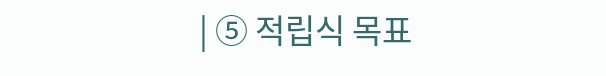| ⑤ 적립식 목표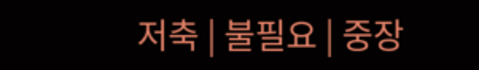저축 | 불필요 | 중장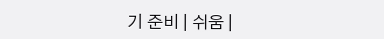기 준비 | 쉬움 |